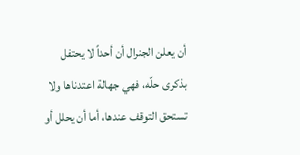أن يعلن الجنرال أن أحداً لا يحتفل بذكرى حلّه، فهي جهالة اعتدناها ولا تستحق التوقف عندها، أما أن يحلل أو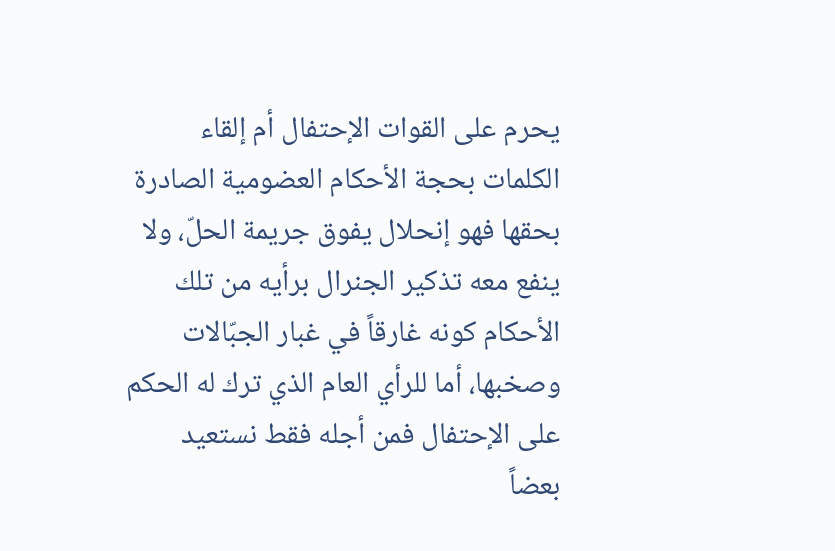يحرم على القوات الإحتفال أم إلقاء الكلمات بحجة الأحكام العضومية الصادرة بحقها فهو إنحلال يفوق جريمة الحلّ، ولا ينفع معه تذكير الجنرال برأيه من تلك الأحكام كونه غارقاً في غبار الجبّالات وصخبها، أما للرأي العام الذي ترك له الحكم على الإحتفال فمن أجله فقط نستعيد بعضاً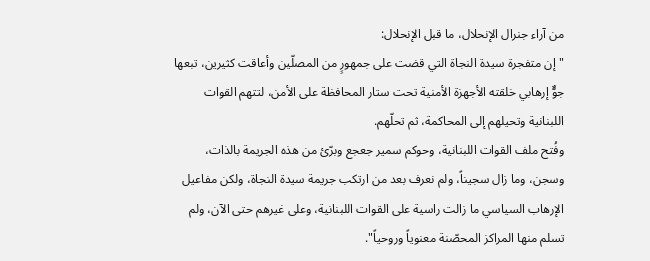من آراء جنرال الإنحلال، ما قبل الإنحلال:
"إن متفجرة سيدة النجاة التي قضت على جمهورٍ من المصلّين وأعاقت كثيرين، تبعها جوٌّ إرهابي خلقته الأجهزة الأمنية تحت ستار المحافظة على الأمن، لتتهم القوات اللبنانية وتحيلهم إلى المحاكمة، ثم تحلّهم.
وفُتح ملف القوات اللبنانية، وحوكم سمير جعجع وبرّئ من هذه الجريمة بالذات، وسجن، وما زال سجيناً، ولم نعرف بعد من ارتكب جريمة سيدة النجاة، ولكن مفاعيل الإرهاب السياسي ما زالت راسية على القوات اللبنانية، وعلى غيرهم حتى الآن، ولم تسلم منها المراكز المحصّنة معنوياً وروحياً".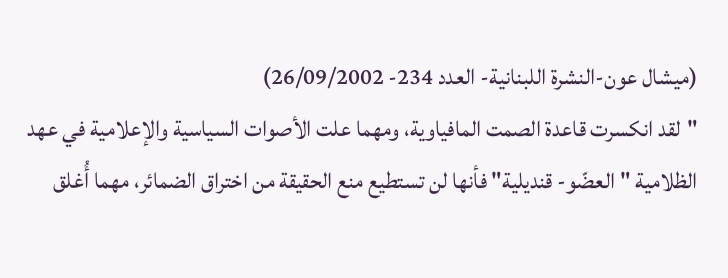(ميشال عون-النشرة اللبنانية- العدد 234- 26/09/2002)
"لقد انكسرت قاعدة الصمت المافياوية، ومهما علت الأصوات السياسية والإعلامية في عهد الظلامية "العضّو- قنديلية" فأنها لن تستطيع منع الحقيقة من اختراق الضمائر، مهما أُغلق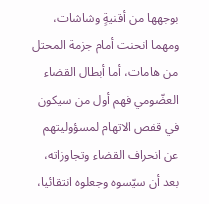بوجهها من أقنيةٍ وشاشات، ومهما انحنت أمام جزمة المحتل من هامات، أما أبطال القضاء العضّومي فهم أول من سيكون في قفص الاتهام لمسؤوليتهم عن انحراف القضاء وتجاوزاته، بعد أن سيّسوه وجعلوه انتقائيا،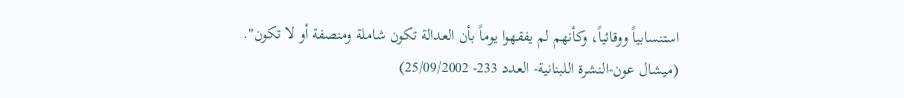استنسابياً ووقائياً، وكأنهم لم يفقهوا يوماً بأن العدالة تكون شاملة ومنصفة أو لا تكون".
(ميشال عون-النشرة اللبنانية- العدد 233- 25/09/2002)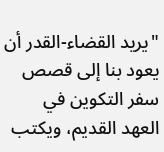"يريد القضاء-القدر أن يعود بنا إلى قصص سفر التكوين في العهد القديم، ويكتب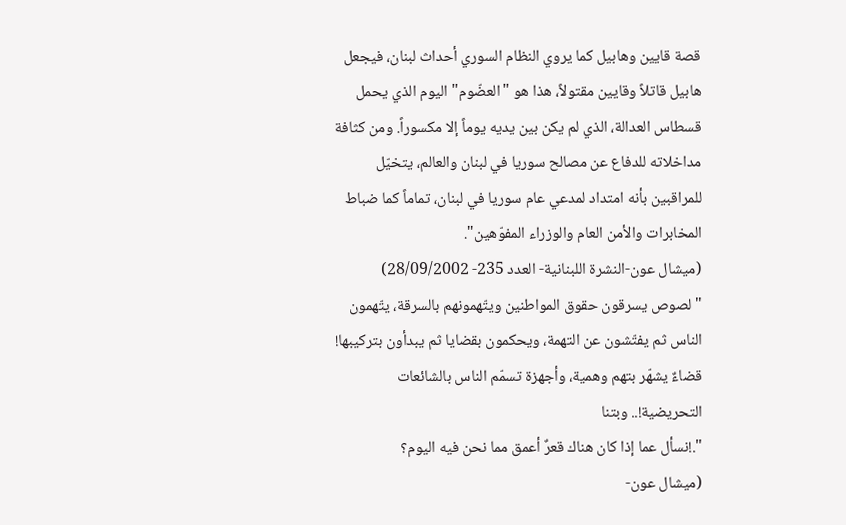قصة قايين وهابيل كما يروي النظام السوري أحداث لبنان، فيجعل هابيل قاتلاً وقايين مقتولاً، هذا هو "العضّوم" اليوم الذي يحمل قسطاس العدالة، الذي لم يكن بين يديه يوماً إلا مكسوراً. ومن كثافة مداخلاته للدفاع عن مصالح سوريا في لبنان والعالم، يتخيّل للمراقبين بأنه امتداد لمدعي عام سوريا في لبنان، تماماً كما ضباط المخابرات والأمن العام والوزراء المفوّهين".
(ميشال عون-النشرة اللبنانية- العدد 235- 28/09/2002)
"لصوص يسرقون حقوق المواطنين ويتّهمونهم بالسرقة، يتّهمون الناس ثم يفتّشون عن التهمة، ويحكمون بقضايا ثم يبدأون بتركيبها! قضاءٌ يشهّر بتهم وهمية، وأجهزة تسمّم الناس بالشائعات التحريضية!.. وبتنا
".!نسأل عما إذا كان هناك قعرٌ أعمق مما نحن فيه اليوم؟
(ميشال عون-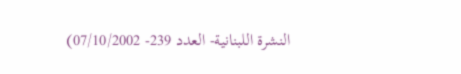النشرة اللبنانية- العدد 239- 07/10/2002)